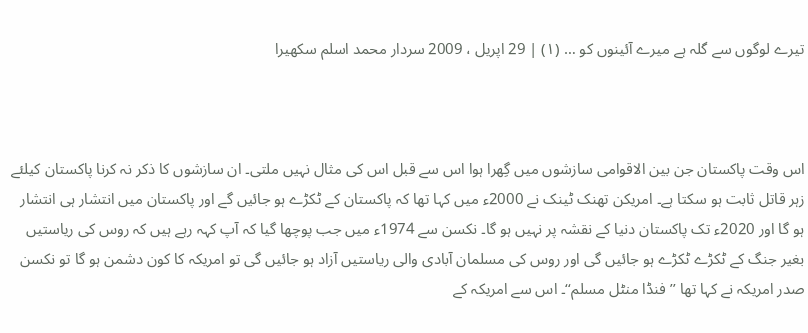تیرے لوگوں سے گلہ ہے میرے آئینوں کو … (۱) | 29 اپریل ، 2009 سردار محمد اسلم سکھیرا



اس وقت پاکستان جن بین الاقوامی سازشوں میں گِھرا ہوا اس سے قبل اس کی مثال نہیں ملتی۔ ان سازشوں کا ذکر نہ کرنا پاکستان کیلئے زہر قاتل ثابت ہو سکتا ہے۔ امریکن تھنک ٹینک نے 2000ء میں کہا تھا کہ پاکستان کے ٹکڑے ہو جائیں گے اور پاکستان میں انتشار ہی انتشار ہو گا اور 2020ء تک پاکستان دنیا کے نقشہ پر نہیں ہو گا۔ نکسن سے 1974ء میں جب پوچھا گیا کہ آپ کہہ رہے ہیں کہ روس کی ریاستیں بغیر جنگ کے ٹکڑے ٹکڑے ہو جائیں گی اور روس کی مسلمان آبادی والی ریاستیں آزاد ہو جائیں گی تو امریکہ کا کون دشمن ہو گا تو نکسن صدر امریکہ نے کہا تھا ’’فنڈا منٹل مسلم‘‘۔ اس سے امریکہ کے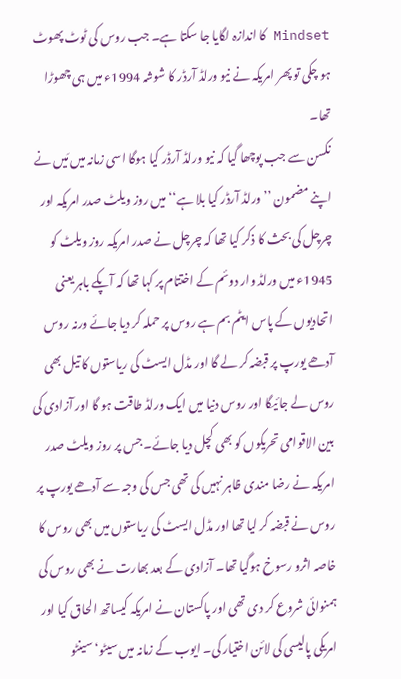Mindset کا اندازہ لگایا جا سکتا ہے۔ جب روس کی ٹوٹ پھوٹ ہو چکی تو پھر امریکہ نے نیو ورلڈ آرڈر کا شوشہ 1994ء میں ہی چھوڑا تھا۔
نکسن سے جب پوچھا گیا کہ نیو ورلڈ آرڈر کیا ہوگا اسی زمانہ میں مَیں نے اپنے مضمون ’’ورلڈ آرڈر کیا بلا ہے‘‘ میں روز ویلٹ صدر امریکہ اور چرچل کی بحث کا ذکر کیا تھا کہ چرچل نے صدر امریکہ روز ویلٹ کو 1945ء میں ورلڈ وار دوئم کے اختتام پر کہا تھا کہ آپکے باہر یعنی اتحادیوں کے پاس ایٹم بم ہے روس پر حملہ کر دیا جائے ورنہ روس آدھے یورپ پر قبضہ کر لے گا اور مڈل ایسٹ کی ریاستوں کا تیل بھی روس لے جائیگا اور روس دنیا میں ایک ورلڈ طاقت ہو گا اور آزادی کی بین الاقوامی تحریکوں کو بھی کچل دیا جائے۔ جس پر روز ویلٹ صدر امریکہ نے رضا مندی ظاہر نہیں کی تھی جس کی وجہ سے آدھے یورپ پر روس نے قبضہ کر لیا تھا اور مڈل ایسٹ کی ریاستوں میں بھی روس کا خاصہ اثرو رسوخ ہوگیا تھا۔ آزادی کے بعد بھارت نے بھی روس کی ہمنوائی شروع کر دی تھی اور پاکستان نے امریکہ کیساتھ الحاق کیا اور امریکی پالیسی کی لائن اختیار کی۔ ایوب کے زمانہ میں سیٹو‘ سینٹو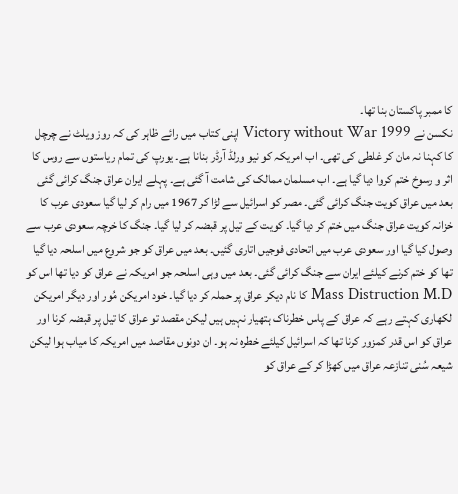کا ممبر پاکستان بنا تھا۔
نکسن نے Victory without War 1999 اپنی کتاب میں رائے ظاہر کی کہ روز ویلٹ نے چرچل کا کہنا نہ مان کر غلطی کی تھی۔ اب امریکہ کو نیو ورلڈ آرڈر بنانا ہے۔ یورپ کی تمام ریاستوں سے روس کا اثر و رسوخ ختم کروا دیا گیا ہے۔ اب مسلمان ممالک کی شامت آ گئی ہے۔ پہلے ایران عراق جنگ کرائی گئی بعد میں عراق کویت جنگ کرائی گئی۔ مصر کو اسرائیل سے لڑا کر 1967 میں رام کر لیا گیا سعودی عرب کا خزانہ کویت عراق جنگ میں ختم کر دیا گیا۔ کویت کے تیل پر قبضہ کر لیا گیا۔ جنگ کا خرچہ سعودی عرب سے وصول کیا گیا اور سعودی عرب میں اتحادی فوجیں اتاری گئیں۔ بعد میں عراق کو جو شروع میں اسلحہ دیا گیا تھا کو ختم کرنے کیلئے ایران سے جنگ کرائی گئی۔ بعد میں وہی اسلحہ جو امریکہ نے عراق کو دیا تھا اس کو Mass Distruction M.D کا نام دیکر عراق پر حملہ کر دیا گیا۔ خود امریکن مُور اور دیگر امریکن لکھاری کہتے رہے کہ عراق کے پاس خطرناک ہتھیار نہیں ہیں لیکن مقصد تو عراق کا تیل پر قبضہ کرنا اور عراق کو اس قدر کمزور کرنا تھا کہ اسرائیل کیلئے خطرہ نہ ہو۔ ان دونوں مقاصد میں امریکہ کا میاب ہوا لیکن شیعہ سُنی تنازعہ عراق میں کھڑا کر کے عراق کو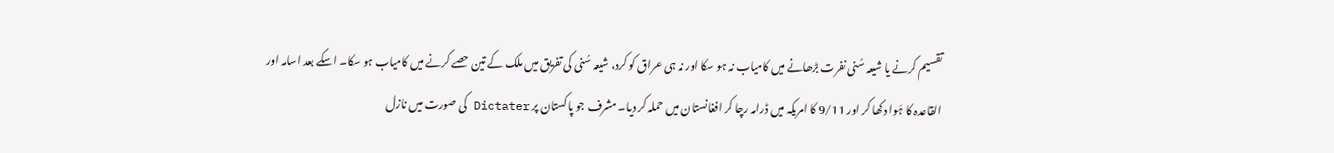تقسیم کرنے یا شیعہ سُنی نفرت بڑھانے میں کامیاب نہ ہو سکا اور نہ ہی عراق کو کرد، شیعہ سُنی کی تفریق میں ملک کے تین حصے کرنے میں کامیاب ہو سکا۔ اسکے بعد اسامہ اور القاعدہ کا ہَوا دکھا کر اور 9/11 کا امریکہ میں ڈرامہ رچا کر افغانستان میں حملہ کر دیا۔ مشرف جو پاکستان پر Dictater کی صورت میں نازل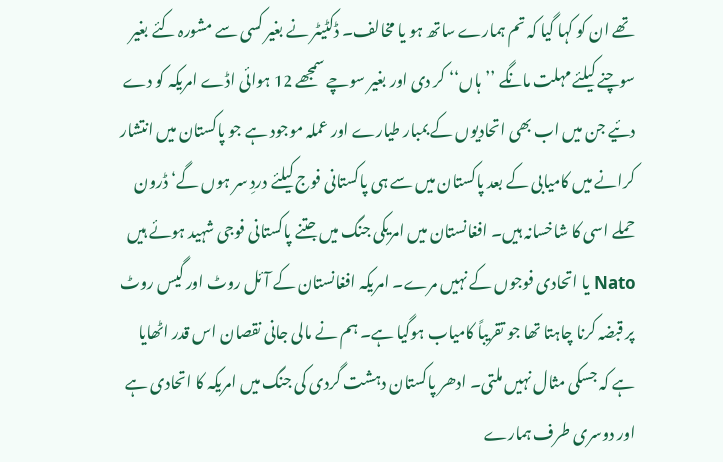تھے ان کو کہا گیا کہ تم ہمارے ساتھ ہو یا مخالف۔ ڈکٹیٹر نے بغیر کسی سے مشورہ کئے بغیر سوچنے کیلئے مہلت مانگے ’’ہاں‘‘ کر دی اور بغیر سوچے سمجھے 12 ہوائی اڈے امریکہ کو دے دئیے جن میں اب بھی اتحادیوں کے بمبار طیارے اور عملہ موجود ہے جو پاکستان میں انتشار کرانے میں کامیابی کے بعد پاکستان میں سے ہی پاکستانی فوج کیلئے دردِ سر ہوں گے‘ ڈرون حملے اسی کا شاخسانہ ہیں۔ افغانستان میں امریکی جنگ میں جتنے پاکستانی فوجی شہید ہوئے ہیں Nato یا اتحادی فوجوں کے نہیں مرے۔ امریکہ افغانستان کے آئل روٹ اور گیس روٹ پر قبضہ کرنا چاہتا تھا جو تقریباً کامیاب ہوگیا ہے۔ ہم نے مالی جانی نقصان اس قدر اٹھایا ہے کہ جسکی مثال نہیں ملتی۔ ادھر پاکستان دہشت گردی کی جنگ میں امریکہ کا اتحادی ہے اور دوسری طرف ہمارے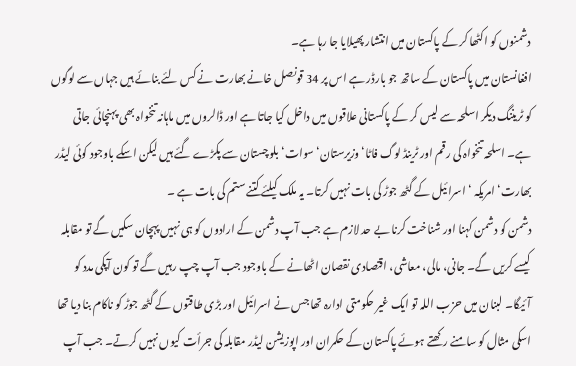دشمنوں کو اکٹھا کر کے پاکستان میں انتشار پھیلایا جا رہا ہے۔
افغانستان میں پاکستان کے ساتھ جو بارڈر ہے اس پر 34 قونصل خانے بھارت نے کس لئے بنائے ہیں جہاں سے لوگوں کو ٹریننگ دیکر اسلحہ سے لیس کر کے پاکستانی علاقوں میں داخل کیا جاتا ہے اور ڈالروں میں ماہانہ تنخواہ بھی پہنچائی جاتی ہے۔ اسلحہ تنخواہ کی رقم اور ٹرینڈ لوگ فاٹا‘ وزیرستان‘ سوات‘ بلوچستان سے پکڑے گئے ہیں لیکن اسکے باوجود کوئی لیڈر بھارت‘ امریکہ ‘ اسرائیل کے گٹھ جوڑ کی بات نہیں کرتا۔ یہ ملک کیلئے کتنے ستم کی بات ہے ۔
دشمن کو دشمن کہنا اور شناخت کرنا بے حد لازم ہے جب آپ دشمن کے ارادوں کو ہی نہیں پہچان سکیں گے تو مقابلہ کیسے کریں گے۔ جانی، مالی، معاشی، اقتصادی نقصان اٹھانے کے باوجود جب آپ چپ رہیں گے تو کون آپکی مدد کو آئیگا۔ لبنان میں حزب اللہ تو ایک غیر حکومتی ادارہ تھا جس نے اسرائیل اور بڑی طاقتوں کے گٹھ جوڑ کو ناکام بنا دیا تھا اسکی مثال کو سامنے رکھتے ہوئے پاکستان کے حکمران اور اپوزیشن لیڈر مقابلہ کی جرأت کیوں نہیں کرتے۔ جب آپ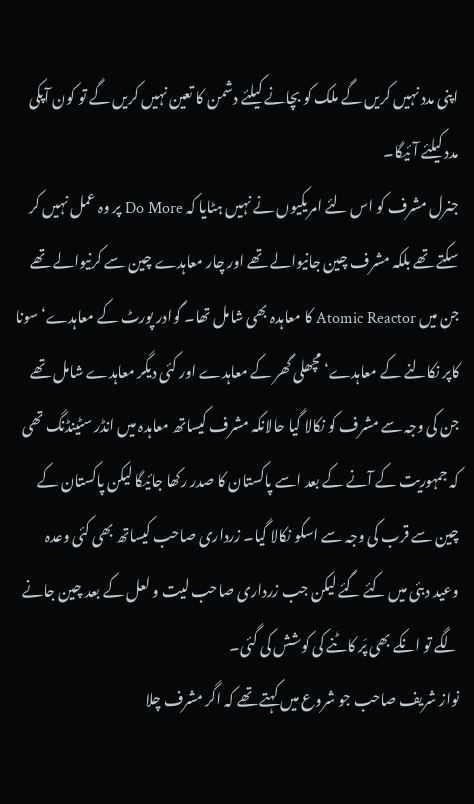اپنی مدد نہیں کریں گے ملک کو بچانے کیلئے دشمن کا تعین نہیں کریں گے تو کون آپکی مدد کیلئے آئیگا۔
جنرل مشرف کو اس لئے امریکیوں نے نہیں ہٹایا کہ Do More پر وہ عمل نہیں کر سکتے تھے بلکہ مشرف چین جانیوالے تھے اور چار معاہدے چین سے کرنیوالے تھے جن میں Atomic Reactor کا معاہدہ بھی شامل تھا۔ گوادر پورٹ کے معاہدے‘ سونا کاپر نکالنے کے معاہدے‘ مچھلی گھر کے معاہدے اور کئی دیگر معاہدے شامل تھے جن کی وجہ سے مشرف کو نکالا گیا حالانکہ مشرف کیساتھ معاہدہ میں انڈر سٹینڈنگ تھی کہ جمہوریت کے آنے کے بعد اسے پاکستان کا صدر رکھا جائیگا لیکن پاکستان کے چین سے قرب کی وجہ سے اسکو نکالا گیا۔ زرداری صاحب کیساتھ بھی کئی وعدہ وعید دبئی میں کئے گئے لیکن جب زرداری صاحب لیت و لعل کے بعد چین جانے لگے تو انکے بھی پَر کاٹنے کی کوشش کی گئی۔
نواز شریف صاحب جو شروع میں کہتے تھے کہ اگر مشرف چلا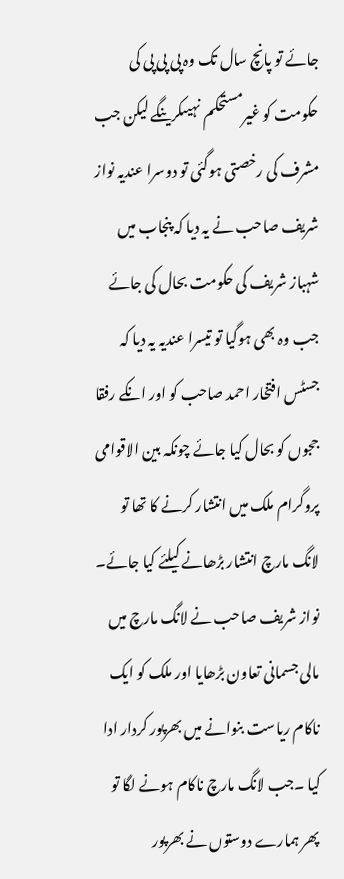جائے تو پانچ سال تک وہ پی پی پی کی حکومت کو غیرمستحکم نہیںکرینگے لیکن جب مشرف کی رخصتی ہوگئی تو دوسرا عندیہ نواز شریف صاحب نے یہ دیا کہ پنجاب میں شہباز شریف کی حکومت بحال کی جائے جب وہ بھی ہوگیا تو تیسرا عندیہ یہ دیا کہ جسٹس افتخار احمد صاحب کو اور انکے رفقا ججوں کو بحال کیا جائے چونکہ بین الاقوامی پروگرام ملک میں انتشار کرنے کا تھا تو لانگ مارچ انتشار بڑھانے کیلئے کیا جائے۔ نواز شریف صاحب نے لانگ مارچ میں مالی جسمانی تعاون بڑھایا اور ملک کو ایک ناکام ریاست بنوانے میں بھرپور کردار ادا کیا ۔جب لانگ مارچ ناکام ہونے لگا تو پھر ہمارے دوستوں نے بھرپور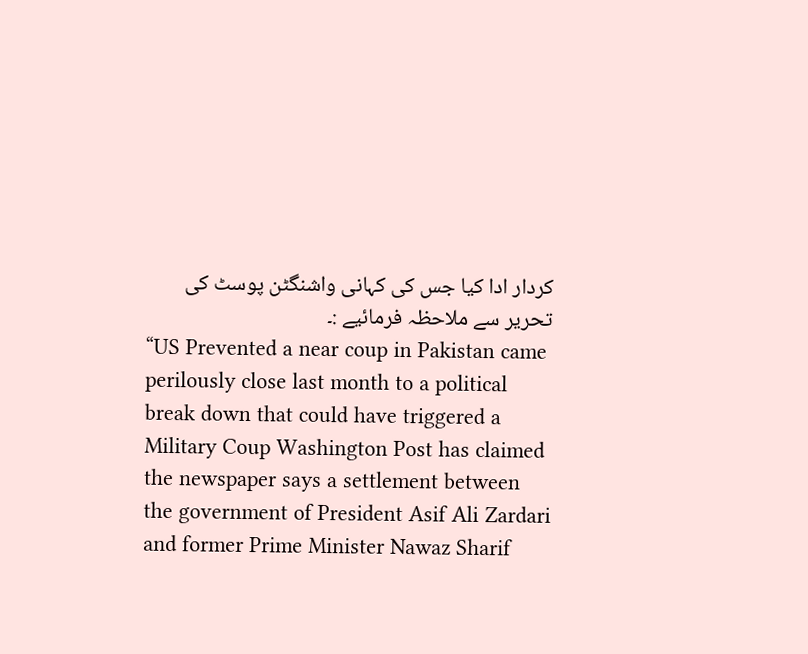کردار ادا کیا جس کی کہانی واشنگٹن پوسٹ کی تحریر سے ملاحظہ فرمائیے :۔
“US Prevented a near coup in Pakistan came perilously close last month to a political break down that could have triggered a Military Coup Washington Post has claimed the newspaper says a settlement between the government of President Asif Ali Zardari and former Prime Minister Nawaz Sharif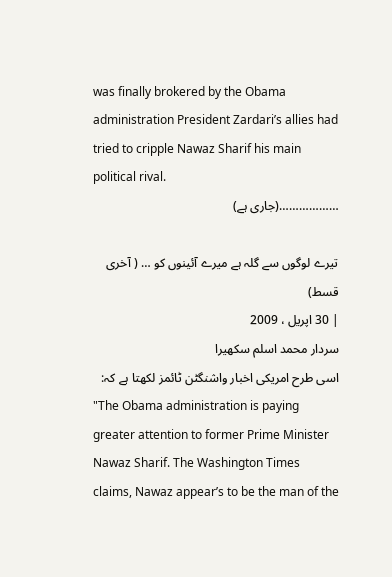was finally brokered by the Obama administration President Zardari’s allies had tried to cripple Nawaz Sharif his main political rival.
………………(جاری ہے)

تیرے لوگوں سے گلہ ہے میرے آئینوں کو … ( آخری قسط)
| 30 اپریل ، 2009
سردار محمد اسلم سکھیرا
اسی طرح امریکی اخبار واشنگٹن ٹائمز لکھتا ہے کہ:
"The Obama administration is paying greater attention to former Prime Minister Nawaz Sharif. The Washington Times claims, Nawaz appear’s to be the man of the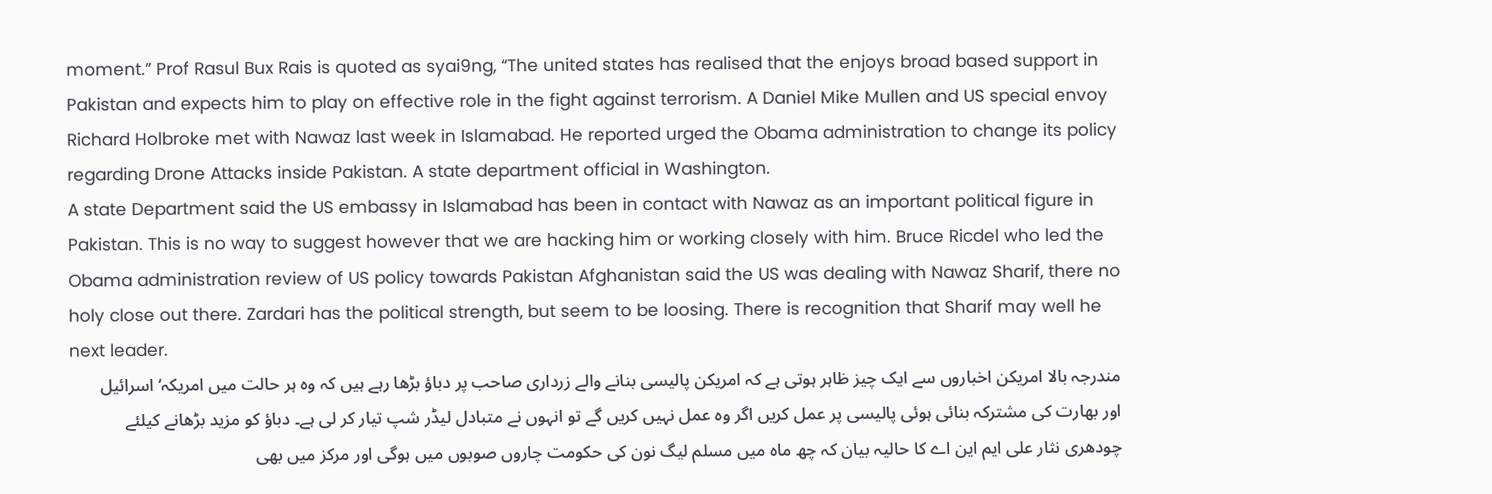moment.” Prof Rasul Bux Rais is quoted as syai9ng, “The united states has realised that the enjoys broad based support in Pakistan and expects him to play on effective role in the fight against terrorism. A Daniel Mike Mullen and US special envoy Richard Holbroke met with Nawaz last week in Islamabad. He reported urged the Obama administration to change its policy regarding Drone Attacks inside Pakistan. A state department official in Washington.
A state Department said the US embassy in Islamabad has been in contact with Nawaz as an important political figure in Pakistan. This is no way to suggest however that we are hacking him or working closely with him. Bruce Ricdel who led the Obama administration review of US policy towards Pakistan Afghanistan said the US was dealing with Nawaz Sharif, there no holy close out there. Zardari has the political strength, but seem to be loosing. There is recognition that Sharif may well he next leader.
مندرجہ بالا امریکن اخباروں سے ایک چیز ظاہر ہوتی ہے کہ امریکن پالیسی بنانے والے زرداری صاحب پر دباؤ بڑھا رہے ہیں کہ وہ ہر حالت میں امریکہ‘ اسرائیل اور بھارت کی مشترکہ بنائی ہوئی پالیسی پر عمل کریں اگر وہ عمل نہیں کریں گے تو انہوں نے متبادل لیڈر شپ تیار کر لی ہے۔ دباؤ کو مزید بڑھانے کیلئے چودھری نثار علی ایم این اے کا حالیہ بیان کہ چھ ماہ میں مسلم لیگ نون کی حکومت چاروں صوبوں میں ہوگی اور مرکز میں بھی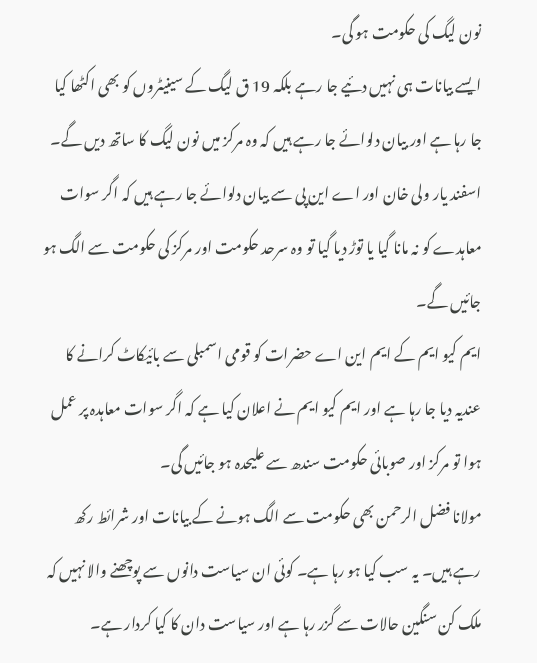نون لیگ کی حکومت ہو گی۔
ایسے بیانات ہی نہیں دئیے جا رہے بلکہ 19 ق لیگ کے سینیٹروں کو بھی اکٹھا کیا جا رہا ہے اور بیان دلوائے جا رہے ہیں کہ وہ مرکز میں نون لیگ کا ساتھ دیں گے۔
اسفند یار ولی خان اور اے این پی سے بیان دلوائے جا رہے ہیں کہ اگر سوات معاہدے کو نہ مانا گیا یا توڑ دیا گیا تو وہ سرحد حکومت اور مرکز کی حکومت سے الگ ہو جائیں گے۔
ایم کیو ایم کے ایم این اے حضرات کو قومی اسمبلی سے بائیکاٹ کرانے کا عندیہ دیا جا رہا ہے اور ایم کیو ایم نے اعلان کیا ہے کہ اگر سوات معاہدہ پر عمل ہوا تو مرکز اور صوبائی حکومت سندھ سے علیحدہ ہو جائیں گی۔
مولانا فضل الرحمن بھی حکومت سے الگ ہونے کے بیانات اور شرائط رکھ رہے ہیں۔ یہ سب کیا ہو رہا ہے۔ کوئی ان سیاست دانوں سے پوچھنے والا نہیں کہ ملک کن سنگین حالات سے گزر رہا ہے اور سیاست دان کا کیا کردار ہے۔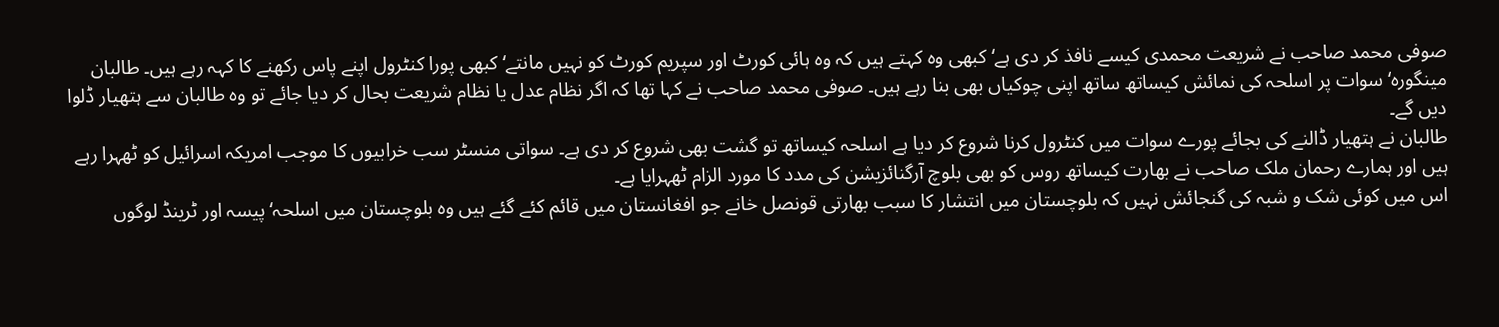صوفی محمد صاحب نے شریعت محمدی کیسے نافذ کر دی ہے‘ کبھی وہ کہتے ہیں کہ وہ ہائی کورٹ اور سپریم کورٹ کو نہیں مانتے‘ کبھی پورا کنٹرول اپنے پاس رکھنے کا کہہ رہے ہیں۔ طالبان مینگورہ‘ سوات پر اسلحہ کی نمائش کیساتھ ساتھ اپنی چوکیاں بھی بنا رہے ہیں۔ صوفی محمد صاحب نے کہا تھا کہ اگر نظام عدل یا نظام شریعت بحال کر دیا جائے تو وہ طالبان سے ہتھیار ڈلوا دیں گے۔
طالبان نے ہتھیار ڈالنے کی بجائے پورے سوات میں کنٹرول کرنا شروع کر دیا ہے اسلحہ کیساتھ تو گشت بھی شروع کر دی ہے۔ سواتی منسٹر سب خرابیوں کا موجب امریکہ اسرائیل کو ٹھہرا رہے ہیں اور ہمارے رحمان ملک صاحب نے بھارت کیساتھ روس کو بھی بلوچ آرگنائزیشن کی مدد کا مورد الزام ٹھہرایا ہے۔
اس میں کوئی شک و شبہ کی گنجائش نہیں کہ بلوچستان میں انتشار کا سبب بھارتی قونصل خانے جو افغانستان میں قائم کئے گئے ہیں وہ بلوچستان میں اسلحہ‘ پیسہ اور ٹرینڈ لوگوں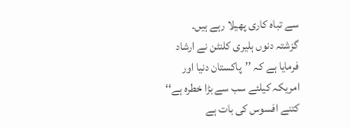سے تباہ کاری پھیلا رہے ہیں۔
گزشتہ دنوں ہلیری کلنٹن نے ارشاد فرمایا ہے کہ ’’پاکستان دنیا اور امریکہ کیلئے سب سے بڑا خطرہ ہے‘‘ کتنے افسوس کی بات ہے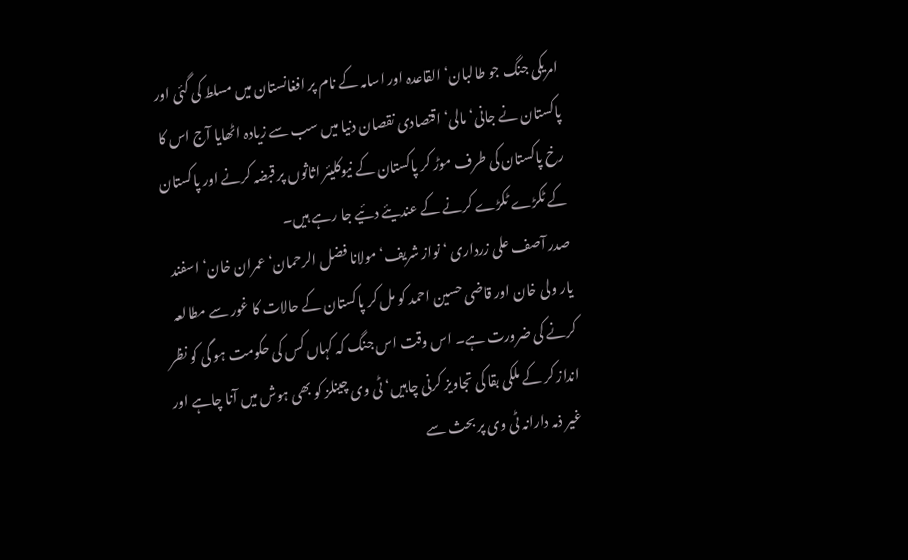امریکی جنگ جو طالبان‘ القاعدہ اور اسامہ کے نام پر افغانستان میں مسلط کی گئی اور پاکستان نے جانی‘ مالی‘ اقتصادی نقصان دنیا میں سب سے زیادہ اٹھایا آج اس کا رخ پاکستان کی طرف موڑ کر پاکستان کے نیوکلیئر اثاثوں پر قبضہ کرنے اور پاکستان کے ٹکڑے ٹکڑے کرنے کے عندیئے دئیے جا رہے ہیں۔
صدر آصف علی زرداری ‘ نواز شریف‘ مولانا فضل الرحمان‘ عمران خان‘ اسفند یار ولی خان اور قاضی حسین احمد کو مل کر پاکستان کے حالات کا غور سے مطالعہ کرنے کی ضرورت ہے۔ اس وقت اس جنگ کہ کہاں کس کی حکومت ہو گی کو نظر انداز کر کے ملکی بقا کی تجاویز کرنی چاہیں‘ ٹی وی چینلز کو بھی ہوش میں آنا چاہے اور غیر ذمہ دارانہ ٹی وی پر بحث سے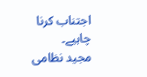اجتناب کرنا چاہیے۔
مجید نظامی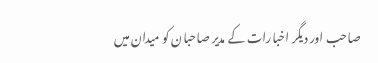صاحب اور دیگر اخبارات کے مدیر صاحبان کو میدان میں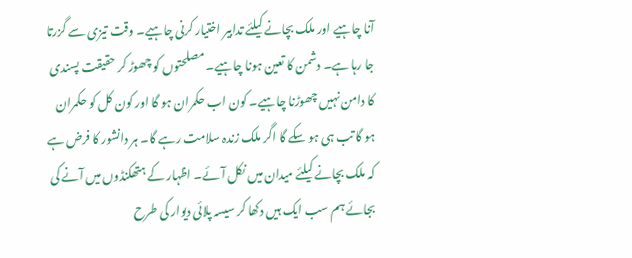آنا چاہیے اور ملک بچانے کیلئے تدابیر اختیار کرنی چاہیے۔ وقت تیزی سے گزرتا جا رہا ہے۔ دشمن کا تعین ہونا چاہیے۔ مصلحتوں کو چھوڑ کر حقیقت پسندی کا دامن نہیں چھوڑنا چاہیے۔ کون اب حکمران ہو گا اور کون کل کو حکمران ہو گا تب ہی ہو سکے گا اگر ملک زندہ سلامت رہے گا۔ ہر دانشور کا فرض ہے کہ ملک بچانے کیلئے میدان میں نکل آئے۔ اظہار کے ہتھکنڈوں میں آنے کی بجائے ہم سب ایک ہیں دکھا کر سیسہ پلائی دیوار کی طرح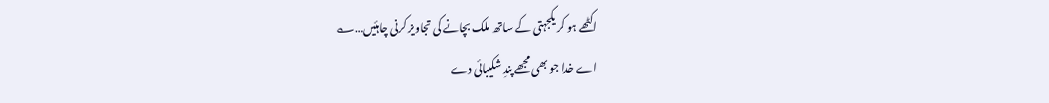اکٹھے ہو کر یکجہتی کے ساتھ ملک بچانے کی تجاویز کرنی چاہئیں…؎
اے خدا جو بھی مجھے پندِ شکیبائی دے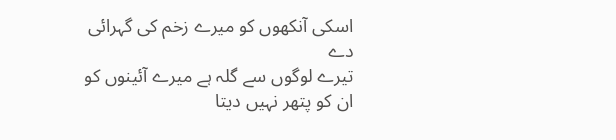اسکی آنکھوں کو میرے زخم کی گہرائی دے
تیرے لوگوں سے گلہ ہے میرے آئینوں کو
ان کو پتھر نہیں دیتا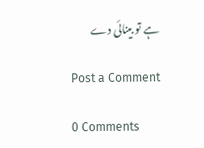ہے تو بینائی دے

Post a Comment

0 Comments